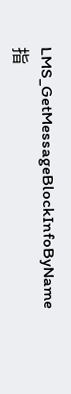LMS_GetMessageBlockInfoByName
指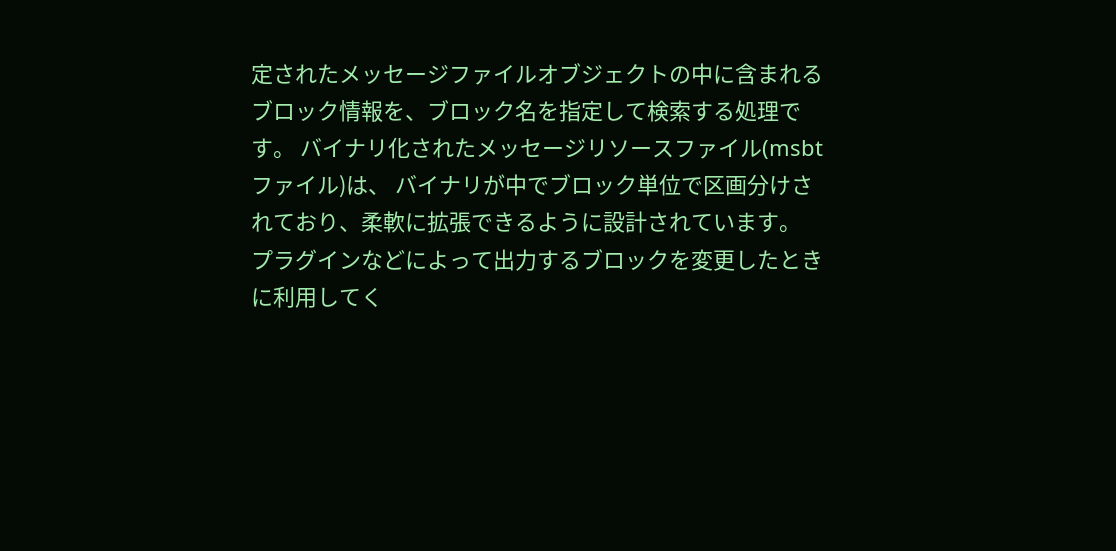定されたメッセージファイルオブジェクトの中に含まれるブロック情報を、ブロック名を指定して検索する処理です。 バイナリ化されたメッセージリソースファイル(msbtファイル)は、 バイナリが中でブロック単位で区画分けされており、柔軟に拡張できるように設計されています。
プラグインなどによって出力するブロックを変更したときに利用してく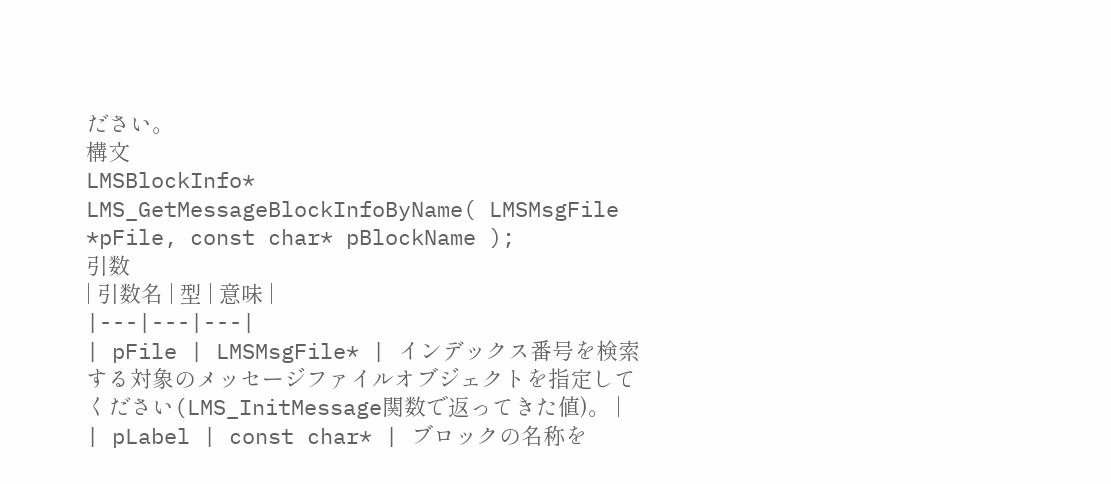ださい。
構文
LMSBlockInfo* LMS_GetMessageBlockInfoByName( LMSMsgFile *pFile, const char* pBlockName );
引数
| 引数名 | 型 | 意味 |
|---|---|---|
| pFile | LMSMsgFile* | インデックス番号を検索する対象のメッセージファイルオブジェクトを指定してください(LMS_InitMessage関数で返ってきた値)。 |
| pLabel | const char* | ブロックの名称を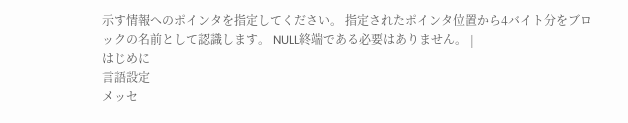示す情報へのポインタを指定してください。 指定されたポインタ位置から4バイト分をブロックの名前として認識します。 NULL終端である必要はありません。 |
はじめに
言語設定
メッセ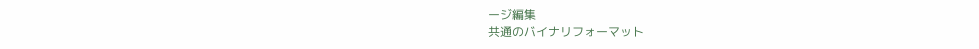ージ編集
共通のバイナリフォーマット